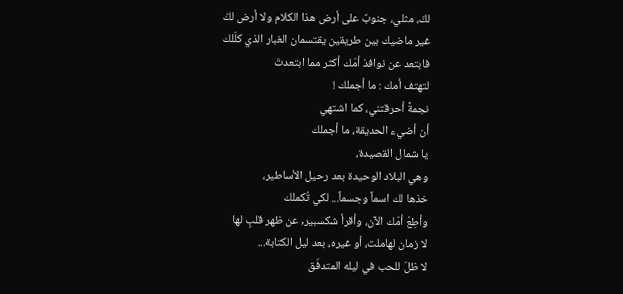لكَ، مثلي، جنوبٌ على أرض هذا الكلام ولا أرض لكْ
غير ماضيك بين طريقين يقتسمان الغبار الذي كلّلك
فابتعد عن نوافذ أمّك أكثر مما ابتعدتَ
لتهتف أمك : ما أجملك !
نجمةً أحرقتني، كما اشتهي
أن أضيء الحديقة، ما أجملك
يا شمال القصيدة،
وهي البلاد الوحيدة بعد رحيل الأساطير،
خذها لك اسماً وجسماً... لكي تُكملك
وأطِعْ أمّك الآن، وأقرأ شكسبير, عن ظهر قلبٍ لها
لا زمان لهاملت، أو غيره، بعد ليل الكتابة...
لا ظلّ للحب في ليله المتدفّق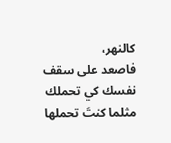كالنهر،
فاصعد على سقف نفسك كي تحملك
مثلما كنتَ تحملها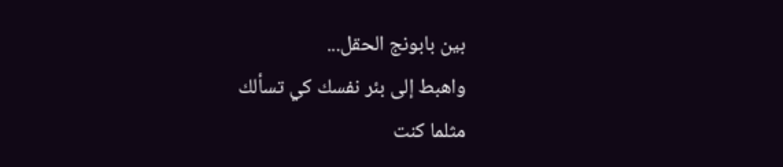بين بابونج الحقل...
واهبط إلى بئر نفسك كي تسألك
مثلما كنت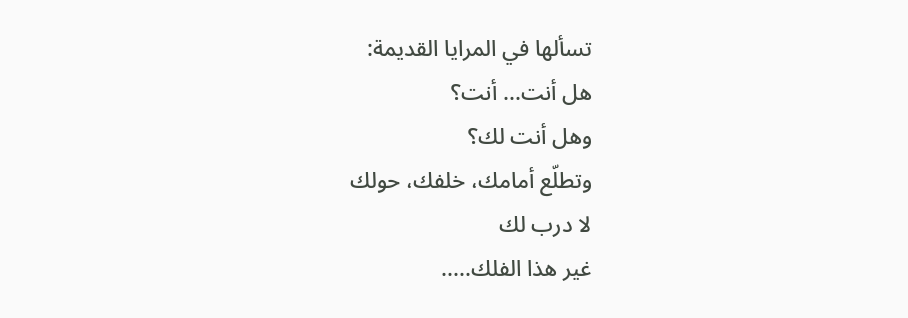تسألها في المرايا القديمة:
هل أنت... أنت؟
وهل أنت لك؟
وتطلّع أمامك، خلفك، حولك
لا درب لك
غير هذا الفلك.....